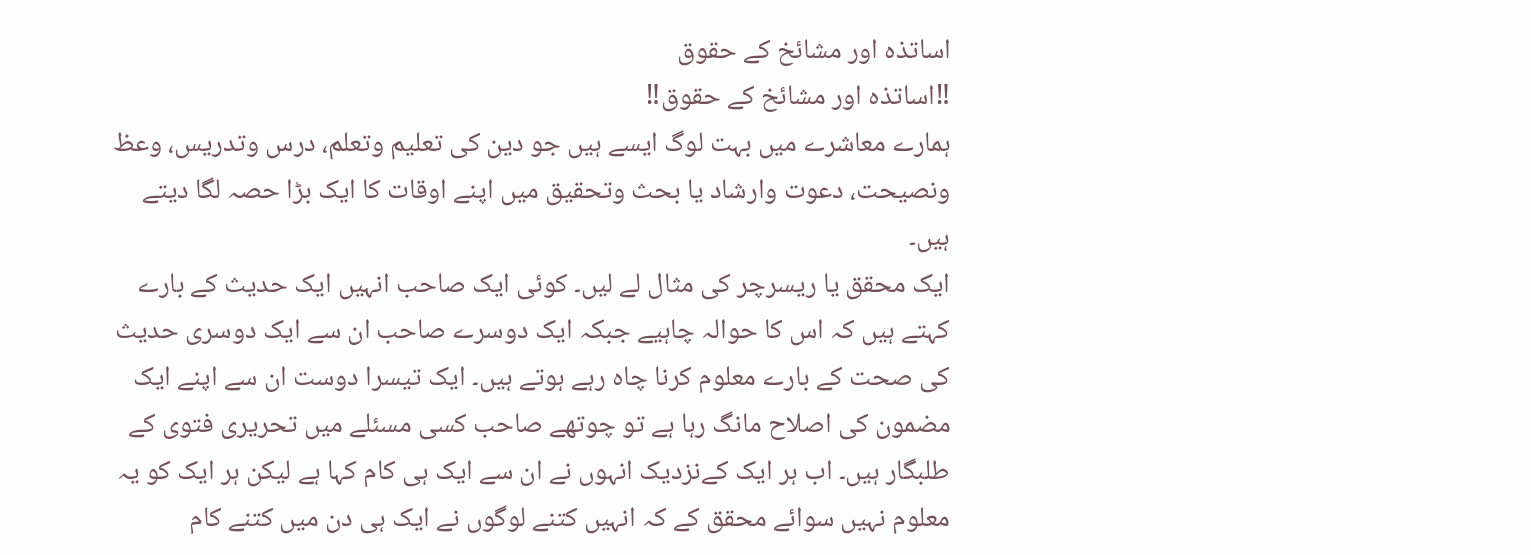اساتذہ اور مشائخ کے حقوق
‼اساتذہ اور مشائخ کے حقوق‼
ہمارے معاشرے میں بہت لوگ ایسے ہیں جو دین کی تعلیم وتعلم، درس وتدریس، وعظ ونصیحت، دعوت وارشاد یا بحث وتحقیق میں اپنے اوقات کا ایک بڑا حصہ لگا دیتے ہیں۔
ایک محقق یا ریسرچر کی مثال لے لیں۔ کوئی ایک صاحب انہیں ایک حدیث کے بارے کہتے ہیں کہ اس کا حوالہ چاہیے جبکہ ایک دوسرے صاحب ان سے ایک دوسری حدیث کی صحت کے بارے معلوم کرنا چاہ رہے ہوتے ہیں۔ ایک تیسرا دوست ان سے اپنے ایک مضمون کی اصلاح مانگ رہا ہے تو چوتھے صاحب کسی مسئلے میں تحریری فتوی کے طلبگار ہیں۔ اب ہر ایک کےنزدیک انہوں نے ان سے ایک ہی کام کہا ہے لیکن ہر ایک کو یہ معلوم نہیں سوائے محقق کے کہ انہیں کتنے لوگوں نے ایک ہی دن میں کتنے کام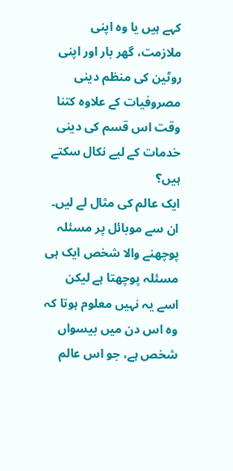کہے ہیں یا وہ اپنی ملازمت، گھر بار اور اپنی روٹین کی منظم دینی مصروفیات کے علاوہ کتنا وقت اس قسم کی دینی خدمات کے لیے نکال سکتے ہیں؟
ایک عالم کی مثال لے لیں۔ ان سے موبائل پر مسئلہ پوچھنے والا شخص ایک ہی مسئلہ پوچھتا ہے لیکن اسے یہ نہیں معلوم ہوتا کہ وہ اس دن میں بیسواں شخص ہے، جو اس عالم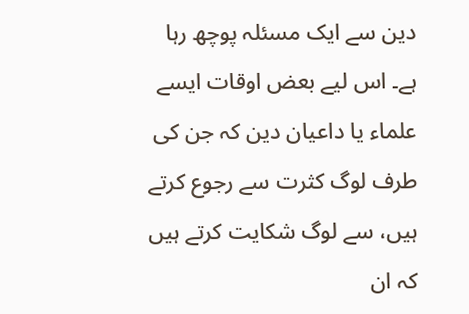دین سے ایک مسئلہ پوچھ رہا ہے۔ اس لیے بعض اوقات ایسے علماء یا داعیان دین کہ جن کی طرف لوگ کثرت سے رجوع کرتے ہیں، سے لوگ شکایت کرتے ہیں کہ ان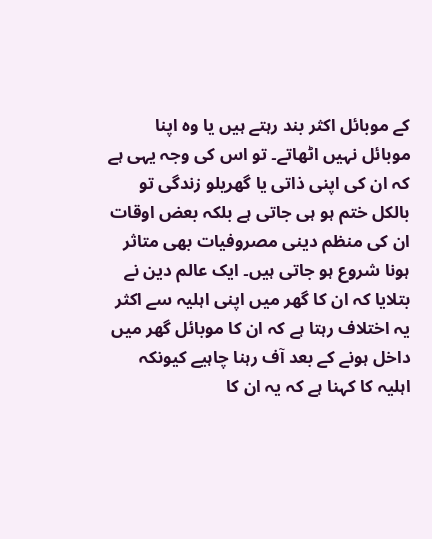کے موبائل اکثر بند رہتے ہیں یا وہ اپنا موبائل نہیں اٹھاتے۔ تو اس کی وجہ یہی ہے کہ ان کی اپنی ذاتی یا گھریلو زندگی تو بالکل ختم ہو ہی جاتی ہے بلکہ بعض اوقات ان کی منظم دینی مصروفیات بھی متاثر ہونا شروع ہو جاتی ہیں۔ ایک عالم دین نے بتلایا کہ ان کا گھر میں اپنی اہلیہ سے اکثر یہ اختلاف رہتا ہے کہ ان کا موبائل گھر میں داخل ہونے کے بعد آف رہنا چاہیے کیونکہ اہلیہ کا کہنا ہے کہ یہ ان کا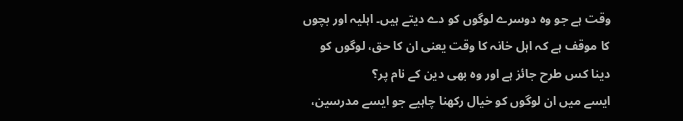وقت ہے جو وہ دوسرے لوگوں کو دے دیتے ہیں۔ اہلیہ اور بچوں کا موقف ہے کہ اہل خانہ کا وقت یعنی ان کا حق، لوگوں کو دینا کس طرح جائز ہے اور وہ بھی دین کے نام پر؟
ایسے میں ان لوگوں کو خیال رکھنا چاہیے جو ایسے مدرسین،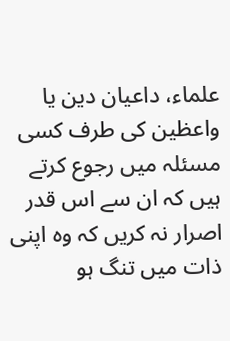علماء، داعیان دین یا واعظین کی طرف کسی مسئلہ میں رجوع کرتے ہیں کہ ان سے اس قدر اصرار نہ کریں کہ وہ اپنی ذات میں تنگ ہو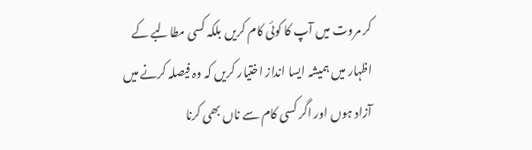کر مروت میں آپ کا کوئی کام کریں بلکہ کسی مطالبے کے اظہار میں ہمیشہ ایسا انداز اختیار کریں کہ وہ فیصلہ کرنے میں آزاد ہوں اور اگر کسی کام سے ناں بھی کرنا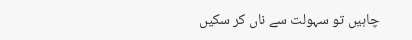چاہیں تو سہولت سے ناں کر سکیں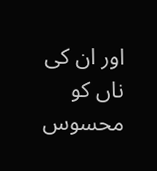اور ان کی ناں کو محسوس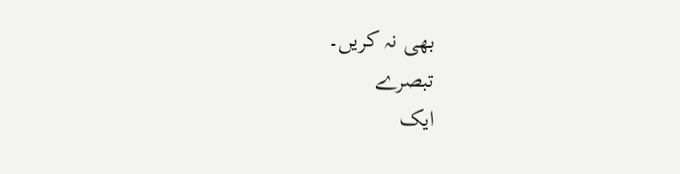بھی نہ کریں۔
تبصرے
ایک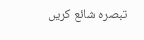تبصرہ شائع کریں